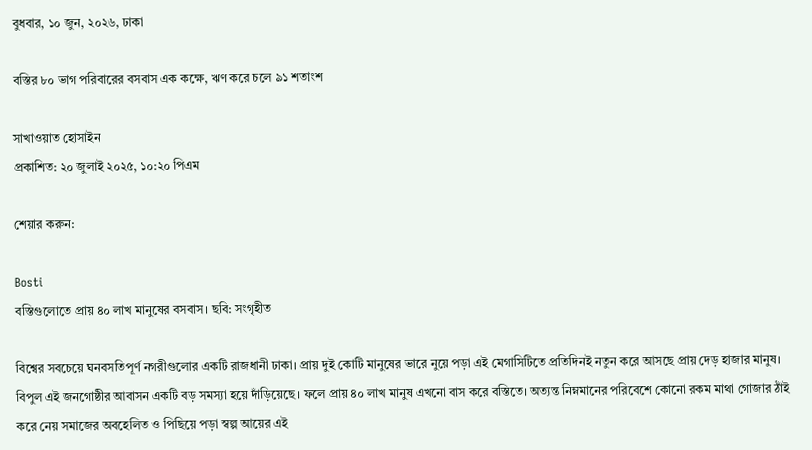বুধবার, ১০ জুন, ২০২৬, ঢাকা

বস্তির ৮০ ভাগ পরিবারের বসবাস এক কক্ষে, ঋণ করে চলে ৯১ শতাংশ

সাখাওয়াত হোসাইন
প্রকাশিত: ২০ জুলাই ২০২৫, ১০:২০ পিএম

শেয়ার করুন:

Bosti
বস্তিগুলোতে প্রায় ৪০ লাখ মানুষের বসবাস। ছবি: সংগৃহীত

বিশ্বের সবচেয়ে ঘনবসতিপূর্ণ নগরীগুলোর একটি রাজধানী ঢাকা। প্রায় দুই কোটি মানুষের ভারে নুয়ে পড়া এই মেগাসিটিতে প্রতিদিনই নতুন করে আসছে প্রায় দেড় হাজার মানুষ। বিপুল এই জনগোষ্ঠীর আবাসন একটি বড় সমস্যা হয়ে দাঁড়িয়েছে। ফলে প্রায় ৪০ লাখ মানুষ এখনো বাস করে বস্তিতে। অত্যন্ত নিম্নমানের পরিবেশে কোনো রকম মাথা গোজার ঠাঁই করে নেয় সমাজের অবহেলিত ও পিছিয়ে পড়া স্বল্প আয়ের এই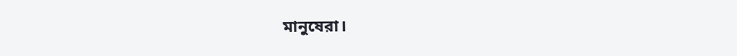মানুষেরা।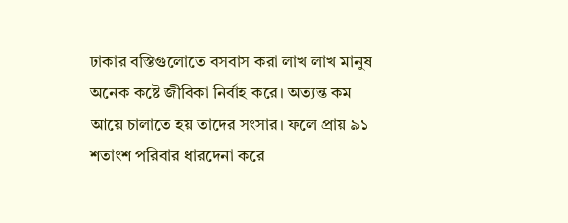ঢাকার বস্তিগুলোতে বসবাস করা লাখ লাখ মানুষ অনেক কষ্টে জীবিকা নির্বাহ করে। অত্যন্ত কম আয়ে চালাতে হয় তাদের সংসার। ফলে প্রায় ৯১ শতাংশ পরিবার ধারদেনা করে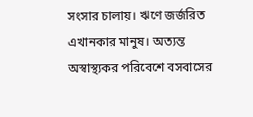সংসার চালায়। ঋণে জর্জরিত এখানকার মানুষ। অত্যন্ত অস্বাস্থ্যকর পরিবেশে বসবাসের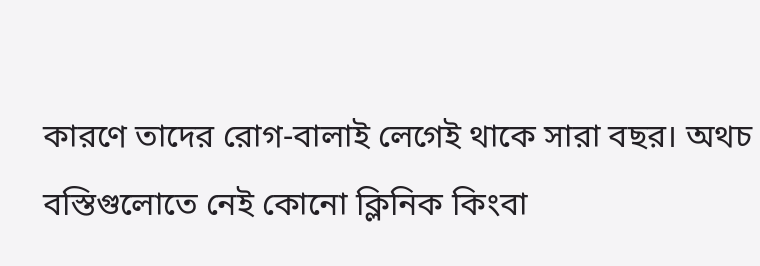কারণে তাদের রোগ-বালাই লেগেই থাকে সারা বছর। অথচ বস্তিগুলোতে নেই কোনো ক্লিনিক কিংবা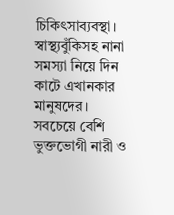চিকিৎসাব্যবস্থা। স্বাস্থ্যবুঁকিসহ নানা সমস্যা নিয়ে দিন কাটে এখানকার মানুষদের। সবচেয়ে বেশি ভুক্তভোগী নারী ও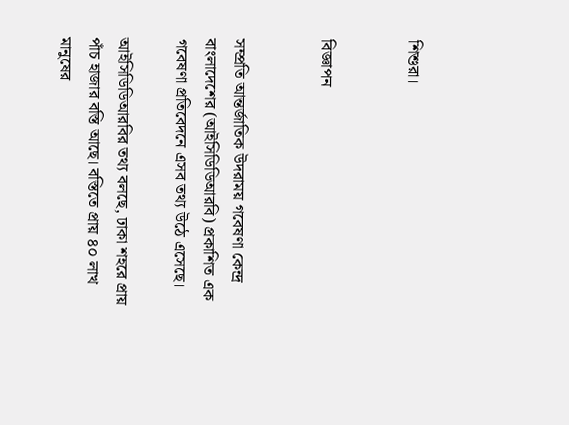শিশুরা।


বিজ্ঞাপন


সম্প্রতি আন্তর্জাতিক উদরাময় গবেষণা কেন্দ্র বাংলাদেশের (আইসিডিডিআরবি) প্রকাশিত এক গবেষণা প্রতিবেদনে এসব তথ্য উঠে এসেছে।

আইসিডিডিআরবির তথ্য বলছে, ঢাকা শহরে প্রায় পাঁচ হাজার বস্তি আছে। বস্তিতে প্রায় ৪০ লাখ মানুষের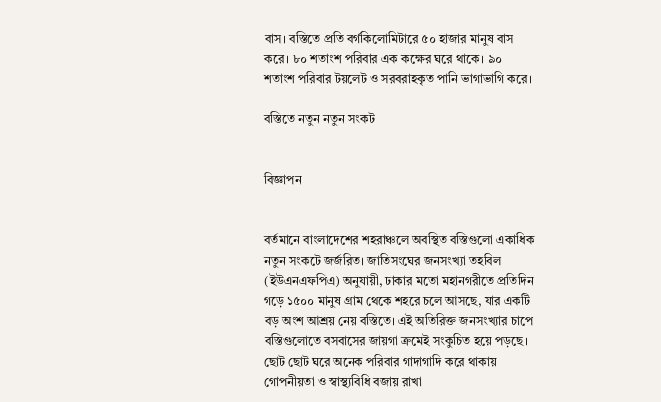বাস। বস্তিতে প্রতি বর্গকিলোমিটারে ৫০ হাজার মানুষ বাস করে। ৮০ শতাংশ পরিবার এক কক্ষের ঘরে থাকে। ৯০ শতাংশ পরিবার টয়লেট ও সরবরাহকৃত পানি ভাগাভাগি করে।

বস্তিতে নতুন নতুন সংকট


বিজ্ঞাপন


বর্তমানে বাংলাদেশের শহরাঞ্চলে অবস্থিত বস্তিগুলো একাধিক নতুন সংকটে জর্জরিত। ‍জাতিসংঘের জনসংখ্যা তহবিল (ইউএনএফপিএ) অনুযায়ী, ঢাকার মতো মহানগরীতে প্রতিদিন গড়ে ১৫০০ মানুষ গ্রাম থেকে শহরে চলে আসছে, যার একটি বড় অংশ আশ্রয় নেয় বস্তিতে। এই অতিরিক্ত জনসংখ্যার চাপে বস্তিগুলোতে বসবাসের জায়গা ক্রমেই সংকুচিত হয়ে পড়ছে। ছোট ছোট ঘরে অনেক পরিবার গাদাগাদি করে থাকায় গোপনীয়তা ও স্বাস্থ্যবিধি বজায় রাখা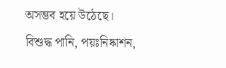অসম্ভব হয়ে উঠেছে। বিশুদ্ধ পানি, পয়ঃনিষ্কাশন,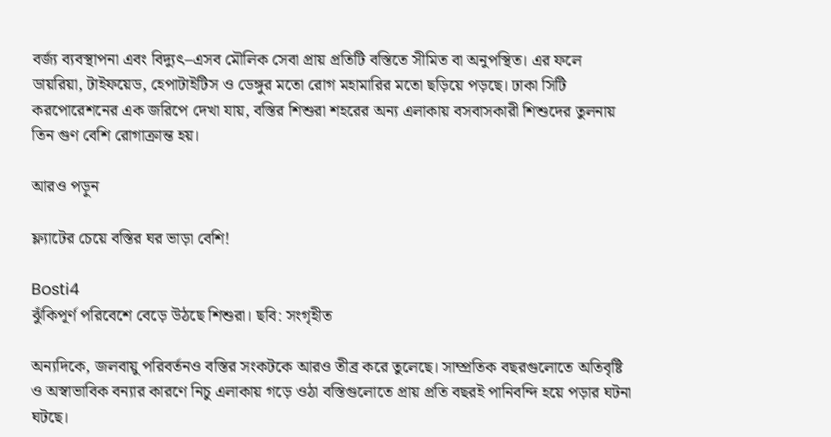বর্জ্য ব্যবস্থাপনা এবং বিদ্যুৎ–এসব মৌলিক সেবা প্রায় প্রতিটি বস্তিতে সীমিত বা অনুপস্থিত। এর ফলে ডায়রিয়া, টাইফয়েড, হেপাটাইটিস ও ডেঙ্গুর মতো রোগ মহামারির মতো ছড়িয়ে পড়ছে। ঢাকা সিটি করপোরেশনের এক জরিপে দেখা যায়, বস্তির শিশুরা শহরের অন্য এলাকায় বসবাসকারী শিশুদের তুলনায় তিন গুণ বেশি রোগাক্রান্ত হয়।

আরও পড়ুন

ফ্ল্যাটের চেয়ে বস্তির ঘর ভাড়া বেশি!

Bosti4
ঝুঁকিপূর্ণ পরিবেশে বেড়ে উঠছে শিশুরা। ছবি: সংগৃহীত

অন্যদিকে, জলবায়ু পরিবর্তনও বস্তির সংকটকে আরও তীব্র করে তুলেছে। সাম্প্রতিক বছরগুলোতে অতিবৃষ্টি ও অস্বাভাবিক বন্যার কারণে নিচু এলাকায় গড়ে ওঠা বস্তিগুলোতে প্রায় প্রতি বছরই পানিবন্দি হয়ে পড়ার ঘটনা ঘটছে।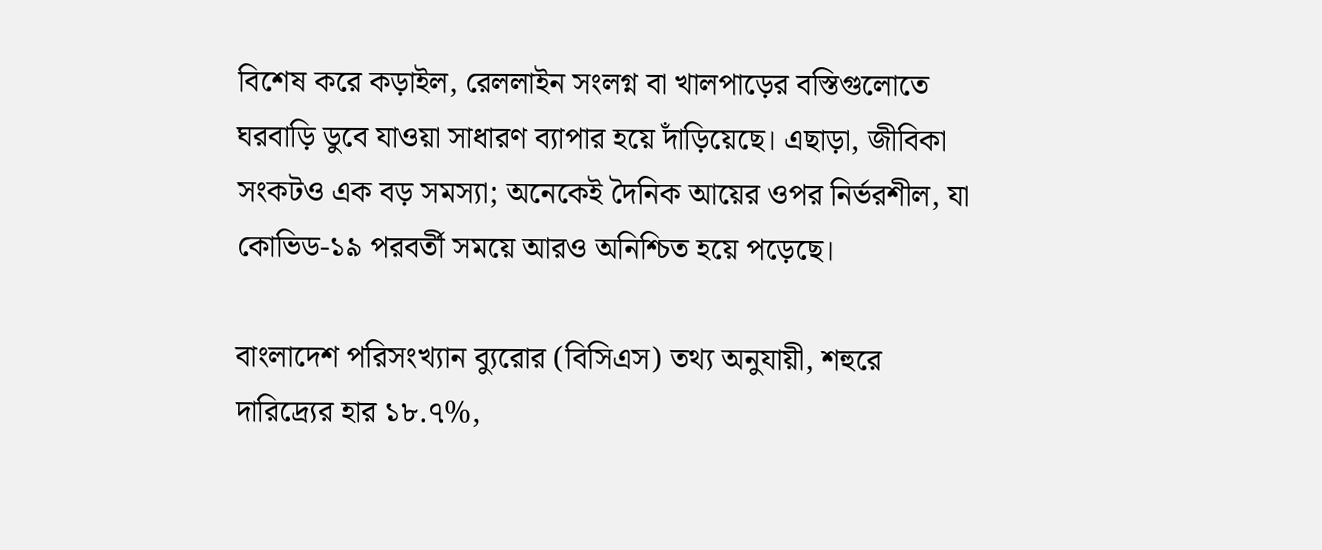বিশেষ করে কড়াইল, রেললাইন সংলগ্ন বা খালপাড়ের বস্তিগুলোতে ঘরবাড়ি ডুবে যাওয়া সাধারণ ব্যাপার হয়ে দাঁড়িয়েছে। এছাড়া, জীবিকা সংকটও এক বড় সমস্যা; অনেকেই দৈনিক আয়ের ওপর নির্ভরশীল, যা কোভিড-১৯ পরবর্তী সময়ে আরও অনিশ্চিত হয়ে পড়েছে।

বাংলাদেশ পরিসংখ্যান ব্যুরোর (বিসিএস) তথ্য অনুযায়ী, শহুরে দারিদ্র্যের হার ১৮.৭%,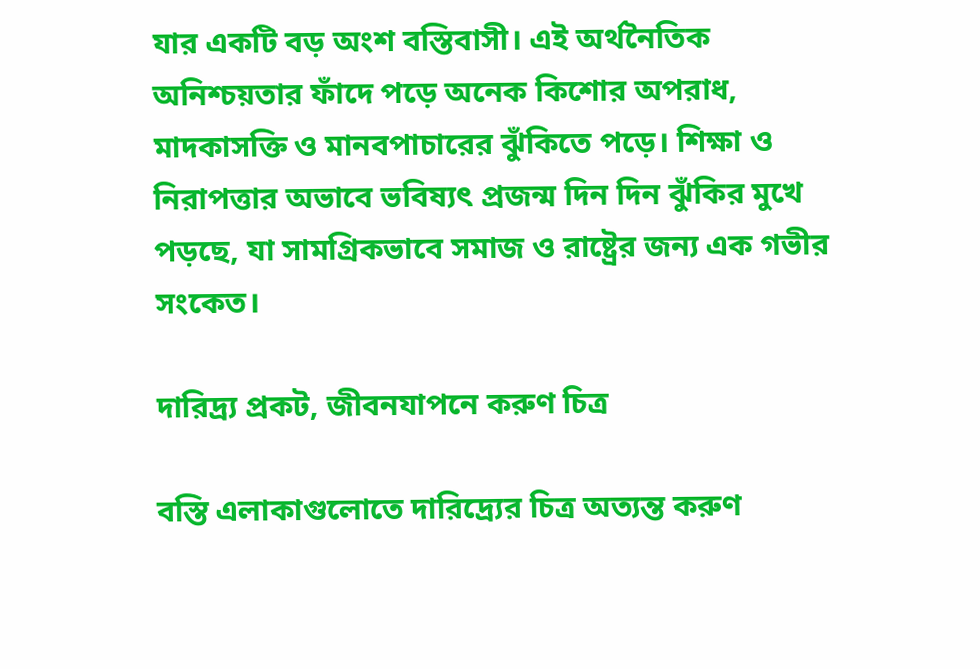যার একটি বড় অংশ বস্তিবাসী। এই অর্থনৈতিক অনিশ্চয়তার ফাঁদে পড়ে অনেক কিশোর অপরাধ, মাদকাসক্তি ও মানবপাচারের ঝুঁকিতে পড়ে। শিক্ষা ও নিরাপত্তার অভাবে ভবিষ্যৎ প্রজন্ম দিন দিন ঝুঁকির মুখে পড়ছে, যা সামগ্রিকভাবে সমাজ ও রাষ্ট্রের জন্য এক গভীর সংকেত।

দারিদ্র্য প্রকট, জীবনযাপনে করুণ চিত্র

বস্তি এলাকাগুলোতে দারিদ্র্যের চিত্র অত্যন্ত করুণ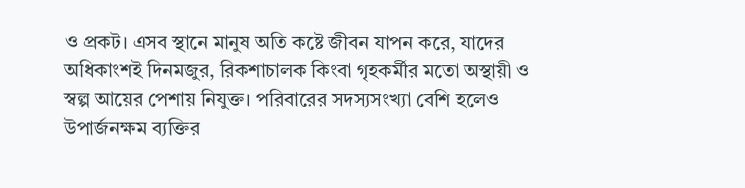ও প্রকট। এসব স্থানে মানুষ অতি কষ্টে জীবন যাপন করে, যাদের অধিকাংশই দিনমজুর, রিকশাচালক কিংবা গৃহকর্মীর মতো অস্থায়ী ও স্বল্প আয়ের পেশায় নিযুক্ত। পরিবারের সদস্যসংখ্যা বেশি হলেও উপার্জনক্ষম ব্যক্তির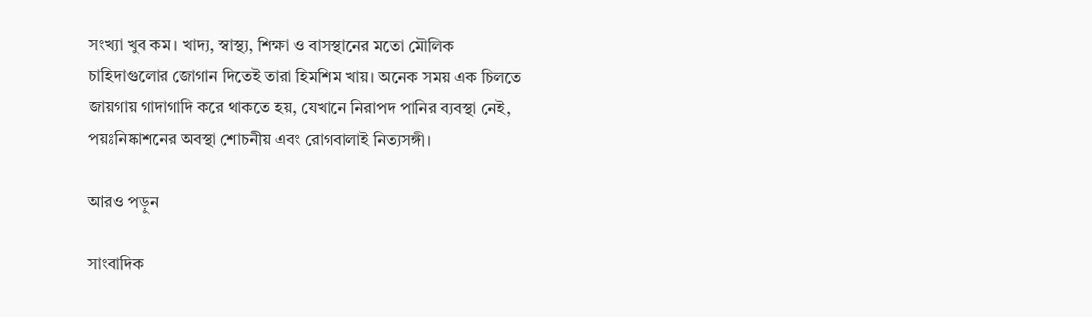সংখ্যা খুব কম। খাদ্য, স্বাস্থ্য, শিক্ষা ও বাসস্থানের মতো মৌলিক চাহিদাগুলোর জোগান দিতেই তারা হিমশিম খায়। অনেক সময় এক চিলতে জায়গায় গাদাগাদি করে থাকতে হয়, যেখানে নিরাপদ পানির ব্যবস্থা নেই, পয়ঃনিষ্কাশনের অবস্থা শোচনীয় এবং রোগবালাই নিত্যসঙ্গী।

আরও পড়ুন

সাংবাদিক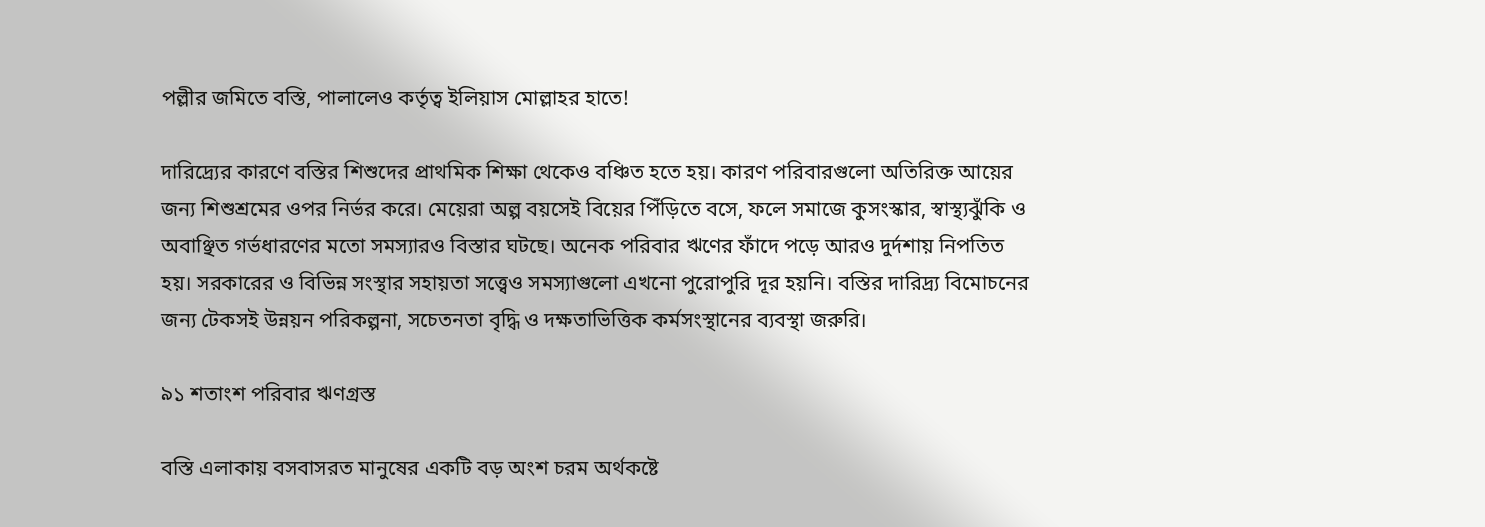পল্লীর জমিতে বস্তি, পালালেও কর্তৃত্ব ইলিয়াস মোল্লাহর হাতে!

দারিদ্র্যের কারণে বস্তির শিশুদের প্রাথমিক শিক্ষা থেকেও বঞ্চিত হতে হয়। কারণ পরিবারগুলো অতিরিক্ত আয়ের জন্য শিশুশ্রমের ওপর নির্ভর করে। মেয়েরা অল্প বয়সেই বিয়ের পিঁড়িতে বসে, ফলে সমাজে কুসংস্কার, স্বাস্থ্যঝুঁকি ও অবাঞ্ছিত গর্ভধারণের মতো সমস্যারও বিস্তার ঘটছে। অনেক পরিবার ঋণের ফাঁদে পড়ে আরও দুর্দশায় নিপতিত হয়। সরকারের ও বিভিন্ন সংস্থার সহায়তা সত্ত্বেও সমস্যাগুলো এখনো পুরোপুরি দূর হয়নি। বস্তির দারিদ্র্য বিমোচনের জন্য টেকসই উন্নয়ন পরিকল্পনা, সচেতনতা বৃদ্ধি ও দক্ষতাভিত্তিক কর্মসংস্থানের ব্যবস্থা জরুরি।

৯১ শতাংশ পরিবার ঋণগ্রস্ত

বস্তি এলাকায় বসবাসরত মানুষের একটি বড় অংশ চরম অর্থকষ্টে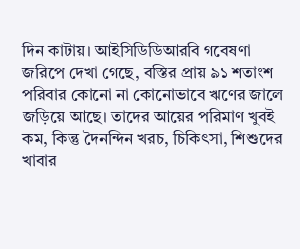দিন কাটায়। আইসিডিডিআরবি গবেষণা জরিপে দেখা গেছে, বস্তির প্রায় ৯১ শতাংশ পরিবার কোনো না কোনোভাবে ঋণের জালে জড়িয়ে আছে। তাদের আয়ের পরিমাণ খুবই কম, কিন্তু দৈনন্দিন খরচ, চিকিৎসা, শিশুদের খাবার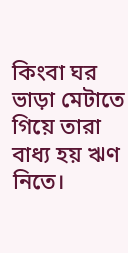কিংবা ঘর ভাড়া মেটাতে গিয়ে তারা বাধ্য হয় ঋণ নিতে।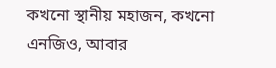কখনো স্থানীয় মহাজন, কখনো এনজিও, আবার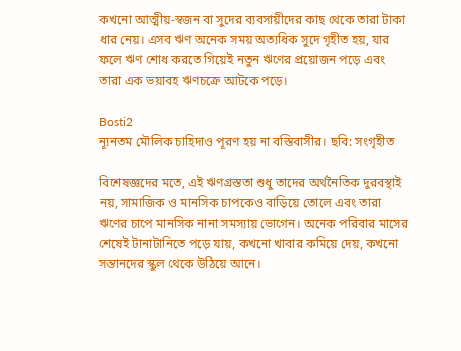কখনো আত্মীয়-স্বজন বা সুদের ব্যবসায়ীদের কাছ থেকে তারা টাকা ধার নেয়। এসব ঋণ অনেক সময় অত্যধিক সুদে গৃহীত হয়, যার ফলে ঋণ শোধ করতে গিয়েই নতুন ঋণের প্রয়োজন পড়ে এবং তারা এক ভয়াবহ ঋণচক্রে আটকে পড়ে।

Bosti2
ন্যূনতম মৌলিক চাহিদাও পূরণ হয় না বস্তিবাসীর। ছবি: সংগৃহীত

বিশেষজ্ঞদের মতে, এই ঋণগ্রস্ততা শুধু তাদের অর্থনৈতিক দুরবস্থাই নয়, সামাজিক ও মানসিক চাপকেও বাড়িয়ে তোলে এবং তারা ঋণের চাপে মানসিক নানা সমস্যায় ভোগেন। অনেক পরিবার মাসের শেষেই টানাটানিতে পড়ে যায়, কখনো খাবার কমিয়ে দেয়, কখনো সন্তানদের স্কুল থেকে উঠিয়ে আনে।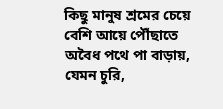কিছু মানুষ শ্রমের চেয়ে বেশি আয়ে পৌঁছাতে অবৈধ পথে পা বাড়ায়, যেমন চুরি,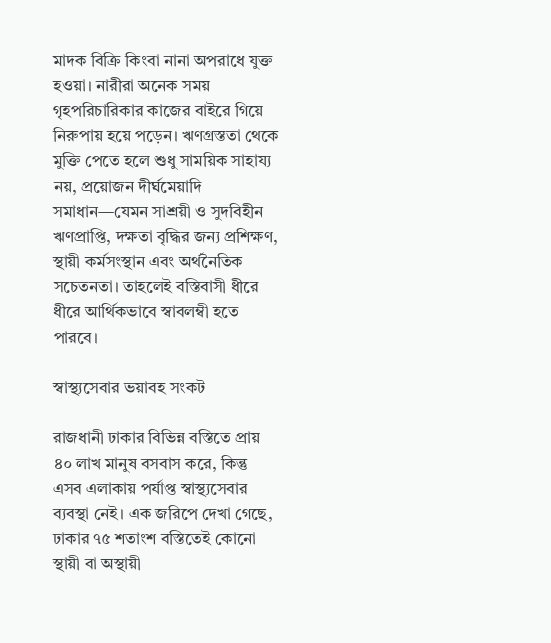মাদক বিক্রি কিংবা নানা অপরাধে যুক্ত হওয়া। নারীরা অনেক সময় গৃহপরিচারিকার কাজের বাইরে গিয়ে নিরুপায় হয়ে পড়েন। ঋণগ্রস্ততা থেকে মুক্তি পেতে হলে শুধু সাময়িক সাহায্য নয়, প্রয়োজন দীর্ঘমেয়াদি সমাধান—যেমন সাশ্রয়ী ও সুদবিহীন ঋণপ্রাপ্তি, দক্ষতা বৃদ্ধির জন্য প্রশিক্ষণ, স্থায়ী কর্মসংস্থান এবং অর্থনৈতিক সচেতনতা। তাহলেই বস্তিবাসী ধীরে ধীরে আর্থিকভাবে স্বাবলম্বী হতে পারবে।

স্বাস্থ্যসেবার ভয়াবহ সংকট

রাজধানী ঢাকার বিভিন্ন বস্তিতে প্রায় ৪০ লাখ মানুষ বসবাস করে, কিন্তু এসব এলাকায় পর্যাপ্ত স্বাস্থ্যসেবার ব্যবস্থা নেই। এক জরিপে দেখা গেছে, ঢাকার ৭৫ শতাংশ বস্তিতেই কোনো স্থায়ী বা অস্থায়ী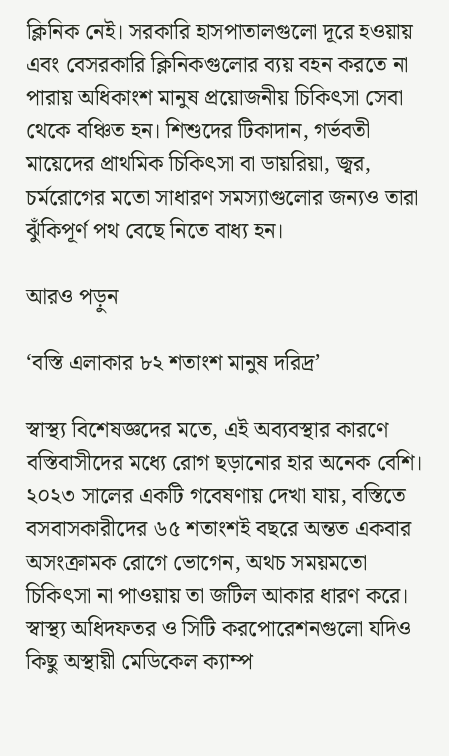ক্লিনিক নেই। সরকারি হাসপাতালগুলো দূরে হওয়ায় এবং বেসরকারি ক্লিনিকগুলোর ব্যয় বহন করতে না পারায় অধিকাংশ মানুষ প্রয়োজনীয় চিকিৎসা সেবা থেকে বঞ্চিত হন। শিশুদের টিকাদান, গর্ভবতী মায়েদের প্রাথমিক চিকিৎসা বা ডায়রিয়া, জ্বর, চর্মরোগের মতো সাধারণ সমস্যাগুলোর জন্যও তারা ঝুঁকিপূর্ণ পথ বেছে নিতে বাধ্য হন।

আরও পড়ুন

‘বস্তি এলাকার ৮২ শতাংশ মানুষ দরিদ্র’

স্বাস্থ্য বিশেষজ্ঞদের মতে, এই অব্যবস্থার কারণে বস্তিবাসীদের মধ্যে রোগ ছড়ানোর হার অনেক বেশি। ২০২৩ সালের একটি গবেষণায় দেখা যায়, বস্তিতে বসবাসকারীদের ৬৫ শতাংশই বছরে অন্তত একবার অসংক্রামক রোগে ভোগেন, অথচ সময়মতো চিকিৎসা না পাওয়ায় তা জটিল আকার ধারণ করে। স্বাস্থ্য অধিদফতর ও সিটি করপোরেশনগুলো যদিও কিছু অস্থায়ী মেডিকেল ক্যাম্প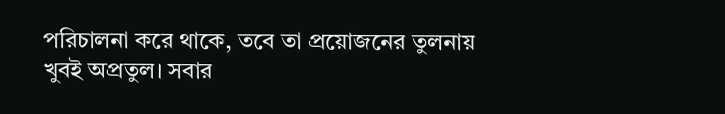পরিচালনা করে থাকে, তবে তা প্রয়োজনের তুলনায় খুবই অপ্রতুল। সবার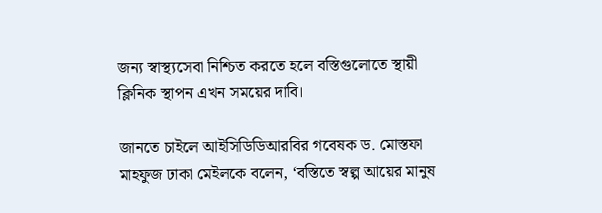জন্য স্বাস্থ্যসেবা নিশ্চিত করতে হলে বস্তিগুলোতে স্থায়ী ক্লিনিক স্থাপন এখন সময়ের দাবি।

জানতে চাইলে আইসিডিডিআরবির গবেষক ড. মোস্তফা মাহফুজ ঢাকা মেইলকে বলেন, ‘বস্তিতে স্বল্প আয়ের মানুষ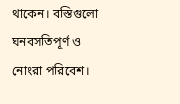থাকেন। বস্তিগুলো ঘনবসতিপূর্ণ ও নোংরা পরিবেশ।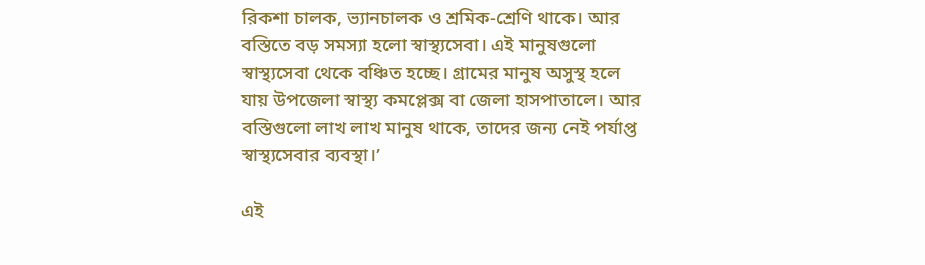রিকশা চালক, ভ্যানচালক ও শ্রমিক-শ্রেণি থাকে। আর বস্তিতে বড় সমস্যা হলো স্বাস্থ্যসেবা। এই মানুষগুলো স্বাস্থ্যসেবা থেকে বঞ্চিত হচ্ছে। গ্রামের মানুষ অসুস্থ হলে যায় উপজেলা স্বাস্থ্য কমপ্লেক্স বা জেলা হাসপাতালে। আর বস্তিগুলো লাখ লাখ মানুষ থাকে, তাদের জন্য নেই পর্যাপ্ত স্বাস্থ্যসেবার ব্যবস্থা।’

এই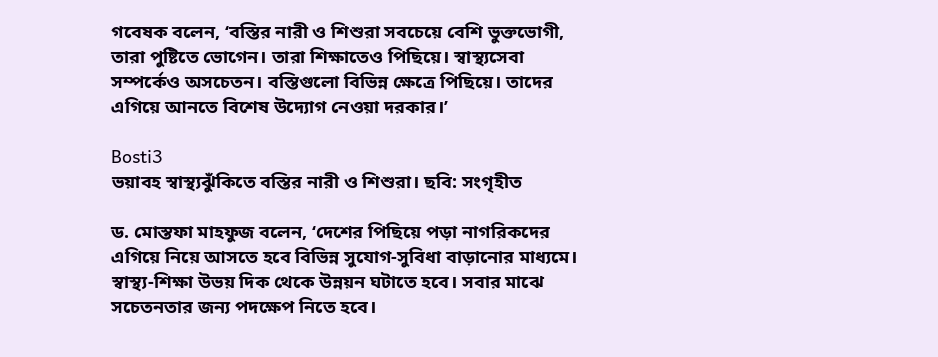গবেষক বলেন, ‘বস্তির নারী ও শিশুরা সবচেয়ে বেশি ভুক্তভোগী, তারা পুষ্টিতে ভোগেন। তারা শিক্ষাতেও পিছিয়ে। স্বাস্থ্যসেবা সম্পর্কেও অসচেতন। বস্তিগুলো বিভিন্ন ক্ষেত্রে পিছিয়ে। তাদের এগিয়ে আনতে বিশেষ উদ্যোগ নেওয়া দরকার।’

Bosti3
ভয়াবহ স্বাস্থ্যঝুঁকিতে বস্তির নারী ও শিশুরা। ছবি: সংগৃহীত

ড. মোস্তফা মাহফুজ বলেন, ‘দেশের পিছিয়ে পড়া নাগরিকদের এগিয়ে নিয়ে আসতে হবে বিভিন্ন সুযোগ-সুবিধা বাড়ানোর মাধ্যমে। স্বাস্থ্য-শিক্ষা উভয় দিক থেকে উন্নয়ন ঘটাতে হবে। সবার মাঝে সচেতনতার জন্য পদক্ষেপ নিতে হবে।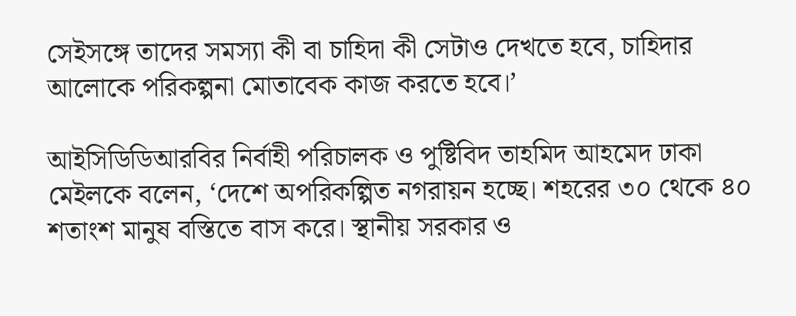সেইসঙ্গে তাদের সমস্যা কী বা চাহিদা কী সেটাও দেখতে হবে, চাহিদার আলোকে পরিকল্পনা মোতাবেক কাজ করতে হবে।’

আইসিডিডিআরবির নির্বাহী পরিচালক ও পুষ্টিবিদ তাহমিদ আহমেদ ঢাকা মেইলকে বলেন, ‘দেশে অপরিকল্পিত নগরায়ন হচ্ছে। শহরের ৩০ থেকে ৪০ শতাংশ মানুষ বস্তিতে বাস করে। স্থানীয় সরকার ও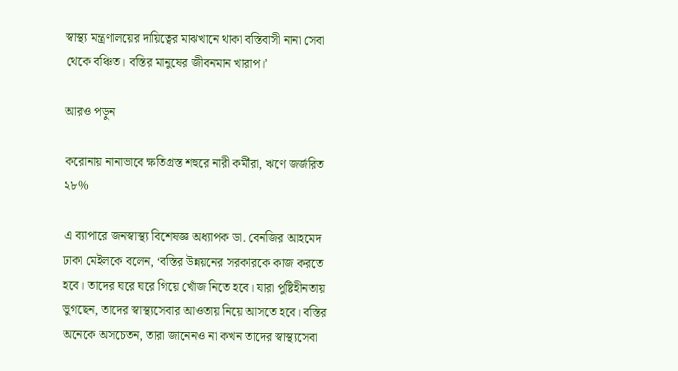স্বাস্থ্য মন্ত্রণালয়ের দায়িত্বের মাঝখানে থাকা বস্তিবাসী নানা সেবা থেকে বঞ্চিত। বস্তির মানুষের জীবনমান খারাপ।’

আরও পড়ুন

করোনায় নানাভাবে ক্ষতিগ্রস্ত শহুরে নারী কর্মীরা, ঋণে জর্জরিত ২৮%

এ ব্যাপারে জনস্বাস্থ্য বিশেষজ্ঞ অধ্যাপক ডা. বেনজির আহমেদ ঢাকা মেইলকে বলেন, ‘বস্তির উন্নয়নের সরকারকে কাজ করতে হবে। তাদের ঘরে ঘরে গিয়ে খোঁজ নিতে হবে। যারা পুষ্টিহীনতায় ভুগছেন, তাদের স্বাস্থ্যসেবার আওতায় নিয়ে আসতে হবে। বস্তির অনেকে অসচেতন, তারা জানেনও না কখন তাদের স্বাস্থ্যসেবা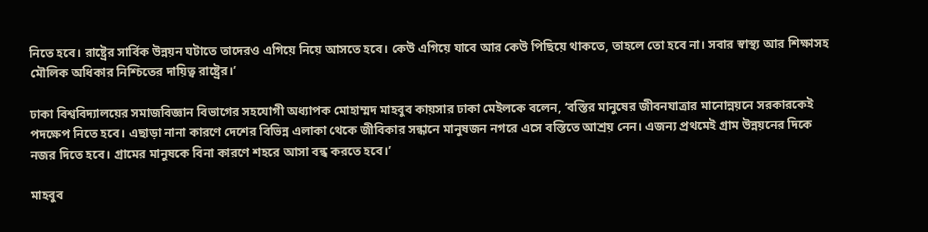নিতে হবে। রাষ্ট্রের সার্বিক উন্নয়ন ঘটাতে তাদেরও এগিয়ে নিয়ে আসতে হবে। কেউ এগিয়ে যাবে আর কেউ পিছিয়ে থাকতে, তাহলে তো হবে না। সবার স্বাস্থ্য আর শিক্ষাসহ মৌলিক অধিকার নিশ্চিতের দায়িত্ব রাষ্ট্রের।’

ঢাকা বিশ্ববিদ্যালয়ের সমাজবিজ্ঞান বিভাগের সহযোগী অধ্যাপক মোহাম্মদ মাহবুব কায়সার ঢাকা মেইলকে বলেন, ‘বস্তির মানুষের জীবনযাত্রার মানোন্নয়নে সরকারকেই পদক্ষেপ নিতে হবে। এছাড়া নানা কারণে দেশের বিভিন্ন এলাকা থেকে জীবিকার সন্ধানে মানুষজন নগরে এসে বস্তিতে আশ্রয় নেন। এজন্য প্রথমেই গ্রাম উন্নয়নের দিকে নজর দিতে হবে। গ্রামের মানুষকে বিনা কারণে শহরে আসা বন্ধ করতে হবে।’

মাহবুব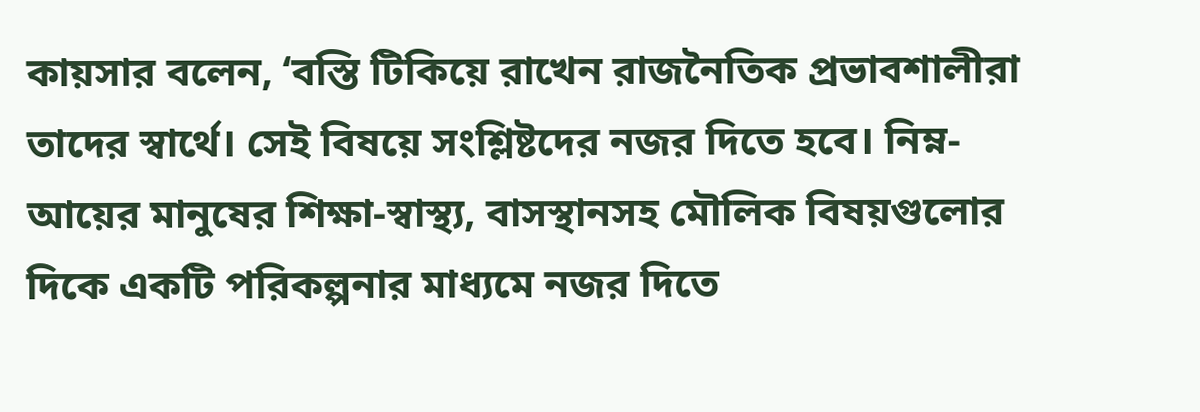কায়সার বলেন, ‘বস্তি টিকিয়ে রাখেন রাজনৈতিক প্রভাবশালীরা তাদের স্বার্থে। সেই বিষয়ে সংশ্লিষ্টদের নজর দিতে হবে। নিম্ন-আয়ের মানুষের শিক্ষা-স্বাস্থ্য, বাসস্থানসহ মৌলিক বিষয়গুলোর দিকে একটি পরিকল্পনার মাধ্যমে নজর দিতে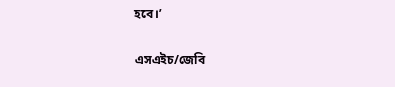হবে।’

এসএইচ/জেবি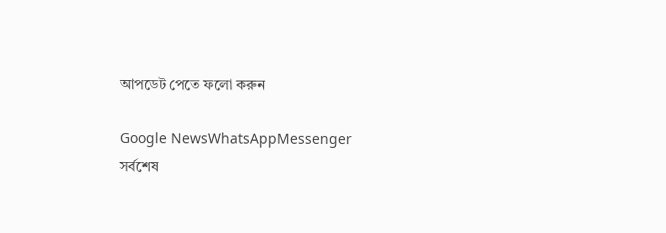আপডেট পেতে ফলো করুন

Google NewsWhatsAppMessenger
সর্বশেষ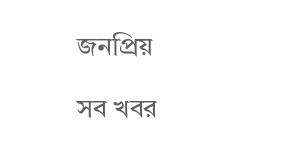জনপ্রিয়

সব খবর